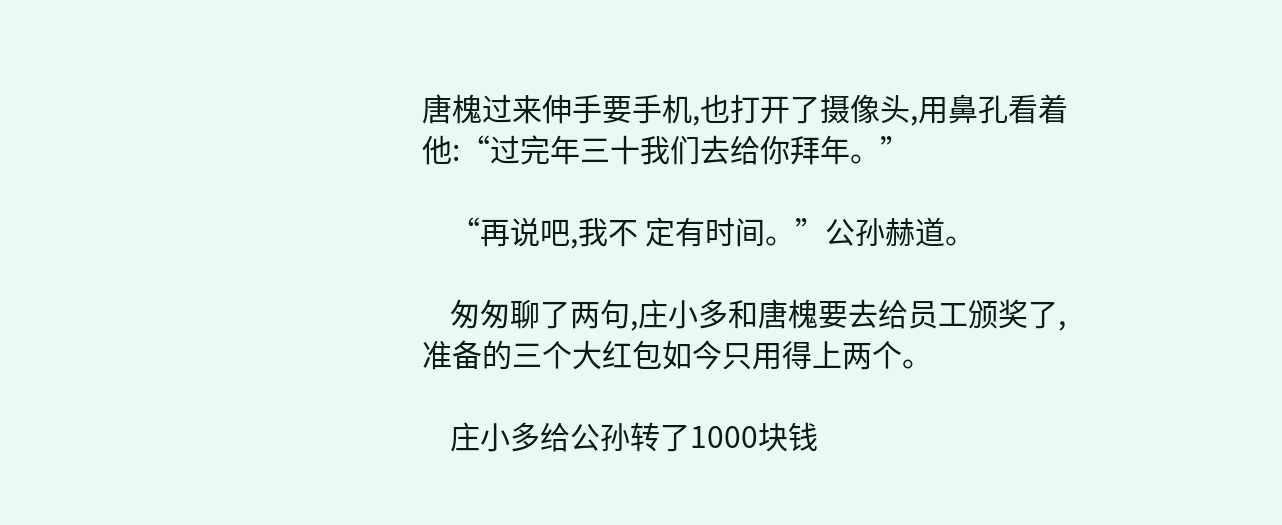唐槐过来伸手要手机,也打开了摄像头,用鼻孔看着他:“过完年三十我们去给你拜年。”

    “再说吧,我不 定有时间。”公孙赫道。

    匆匆聊了两句,庄小多和唐槐要去给员工颁奖了,准备的三个大红包如今只用得上两个。

    庄小多给公孙转了1000块钱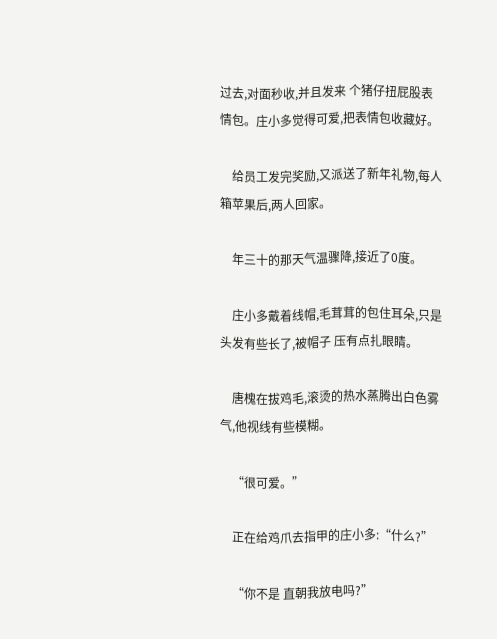过去,对面秒收,并且发来 个猪仔扭屁股表情包。庄小多觉得可爱,把表情包收藏好。

    给员工发完奖励,又派送了新年礼物,每人 箱苹果后,两人回家。

    年三十的那天气温骤降,接近了0度。

    庄小多戴着线帽,毛茸茸的包住耳朵,只是头发有些长了,被帽子 压有点扎眼睛。

    唐槐在拔鸡毛,滚烫的热水蒸腾出白色雾气,他视线有些模糊。

    “很可爱。”

    正在给鸡爪去指甲的庄小多:“什么?”

    “你不是 直朝我放电吗?”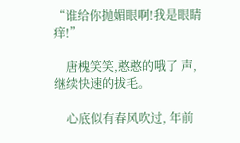“谁给你抛媚眼啊!我是眼睛痒!”

    唐槐笑笑,憨憨的哦了 声,继续快速的拔毛。

    心底似有春风吹过, 年前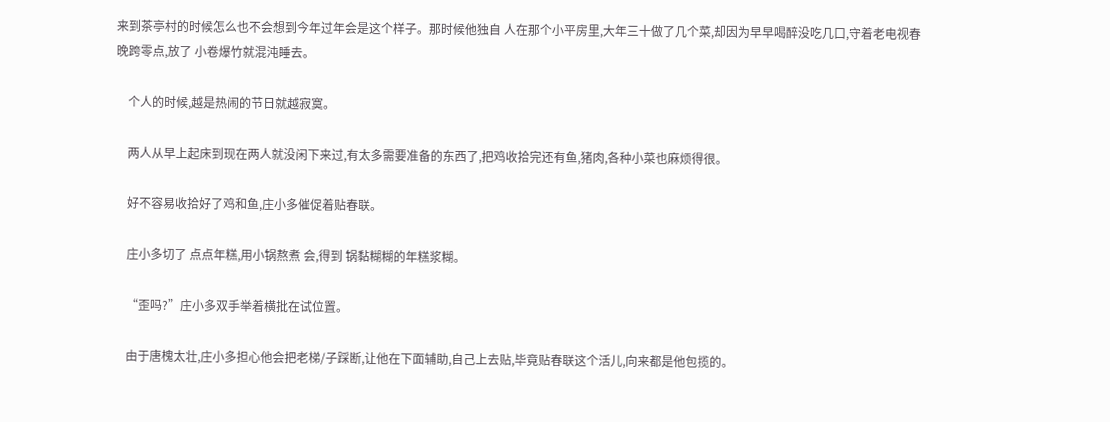来到茶亭村的时候怎么也不会想到今年过年会是这个样子。那时候他独自 人在那个小平房里,大年三十做了几个菜,却因为早早喝醉没吃几口,守着老电视春晚跨零点,放了 小卷爆竹就混沌睡去。

    个人的时候,越是热闹的节日就越寂寞。

    两人从早上起床到现在两人就没闲下来过,有太多需要准备的东西了,把鸡收拾完还有鱼,猪肉,各种小菜也麻烦得很。

    好不容易收拾好了鸡和鱼,庄小多催促着贴春联。

    庄小多切了 点点年糕,用小锅熬煮 会,得到 锅黏糊糊的年糕浆糊。

    “歪吗?”庄小多双手举着横批在试位置。

    由于唐槐太壮,庄小多担心他会把老梯/子踩断,让他在下面辅助,自己上去贴,毕竟贴春联这个活儿,向来都是他包揽的。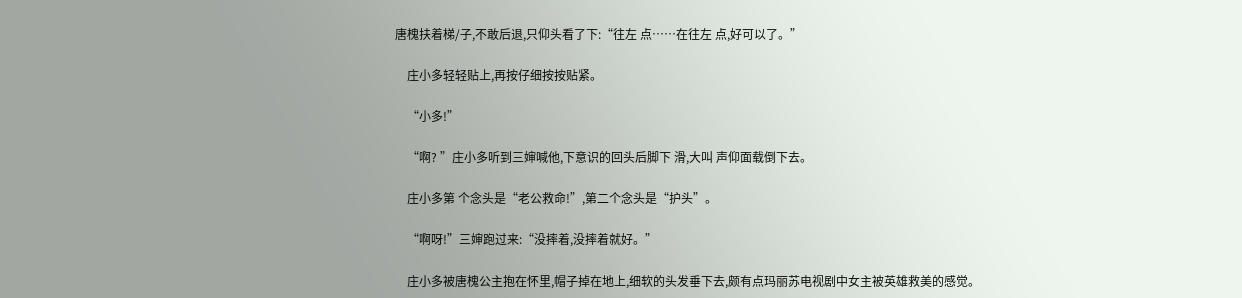唐槐扶着梯/子,不敢后退,只仰头看了下:“往左 点……在往左 点,好可以了。”

    庄小多轻轻贴上,再按仔细按按贴紧。

    “小多!”

    “啊? ”庄小多听到三婶喊他,下意识的回头后脚下 滑,大叫 声仰面载倒下去。

    庄小多第 个念头是“老公救命!”,第二个念头是“护头”。

    “啊呀!”三婶跑过来:“没摔着,没摔着就好。”

    庄小多被唐槐公主抱在怀里,帽子掉在地上,细软的头发垂下去,颇有点玛丽苏电视剧中女主被英雄救美的感觉。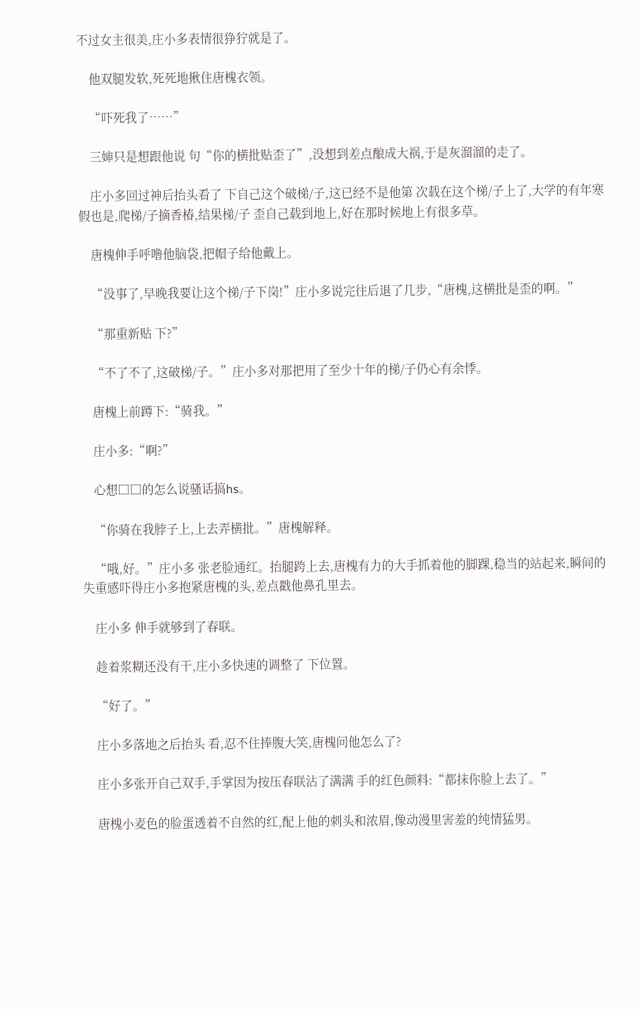不过女主很美,庄小多表情很狰狞就是了。

    他双腿发软,死死地揪住唐槐衣领。

    “吓死我了……”

    三婶只是想跟他说 句“你的横批贴歪了”,没想到差点酿成大祸,于是灰溜溜的走了。

    庄小多回过神后抬头看了 下自己这个破梯/子,这已经不是他第 次载在这个梯/子上了,大学的有年寒假也是,爬梯/子摘香椿,结果梯/子 歪自己载到地上,好在那时候地上有很多草。

    唐槐伸手呼噜他脑袋,把帽子给他戴上。

    “没事了,早晚我要让这个梯/子下岗!”庄小多说完往后退了几步,“唐槐,这横批是歪的啊。”

    “那重新贴 下?”

    “不了不了,这破梯/子。”庄小多对那把用了至少十年的梯/子仍心有余悸。

    唐槐上前蹲下:“骑我。”

    庄小多:“啊?”

    心想□□的怎么说骚话搞hs。

    “你骑在我脖子上,上去弄横批。”唐槐解释。

    “哦,好。”庄小多 张老脸通红。抬腿跨上去,唐槐有力的大手抓着他的脚踝,稳当的站起来,瞬间的失重感吓得庄小多抱紧唐槐的头,差点戳他鼻孔里去。

    庄小多 伸手就够到了春联。

    趁着浆糊还没有干,庄小多快速的调整了 下位置。

    “好了。”

    庄小多落地之后抬头 看,忍不住捧腹大笑,唐槐问他怎么了?

    庄小多张开自己双手,手掌因为按压春联沾了满满 手的红色颜料:“都抹你脸上去了。”

    唐槐小麦色的脸蛋透着不自然的红,配上他的刺头和浓眉,像动漫里害羞的纯情猛男。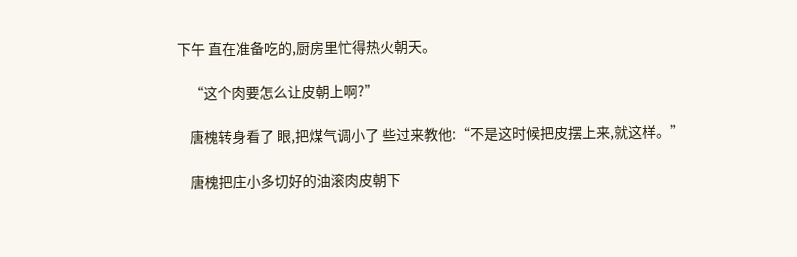下午 直在准备吃的,厨房里忙得热火朝天。

    “这个肉要怎么让皮朝上啊?”

    唐槐转身看了 眼,把煤气调小了 些过来教他:“不是这时候把皮摆上来,就这样。”

    唐槐把庄小多切好的油滚肉皮朝下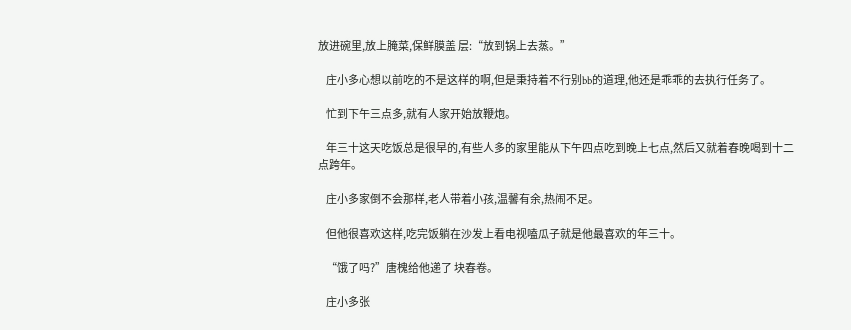放进碗里,放上腌菜,保鲜膜盖 层:“放到锅上去蒸。”

    庄小多心想以前吃的不是这样的啊,但是秉持着不行别bb的道理,他还是乖乖的去执行任务了。

    忙到下午三点多,就有人家开始放鞭炮。

    年三十这天吃饭总是很早的,有些人多的家里能从下午四点吃到晚上七点,然后又就着春晚喝到十二点跨年。

    庄小多家倒不会那样,老人带着小孩,温馨有余,热闹不足。

    但他很喜欢这样,吃完饭躺在沙发上看电视嗑瓜子就是他最喜欢的年三十。

    “饿了吗?”唐槐给他递了 块春卷。

    庄小多张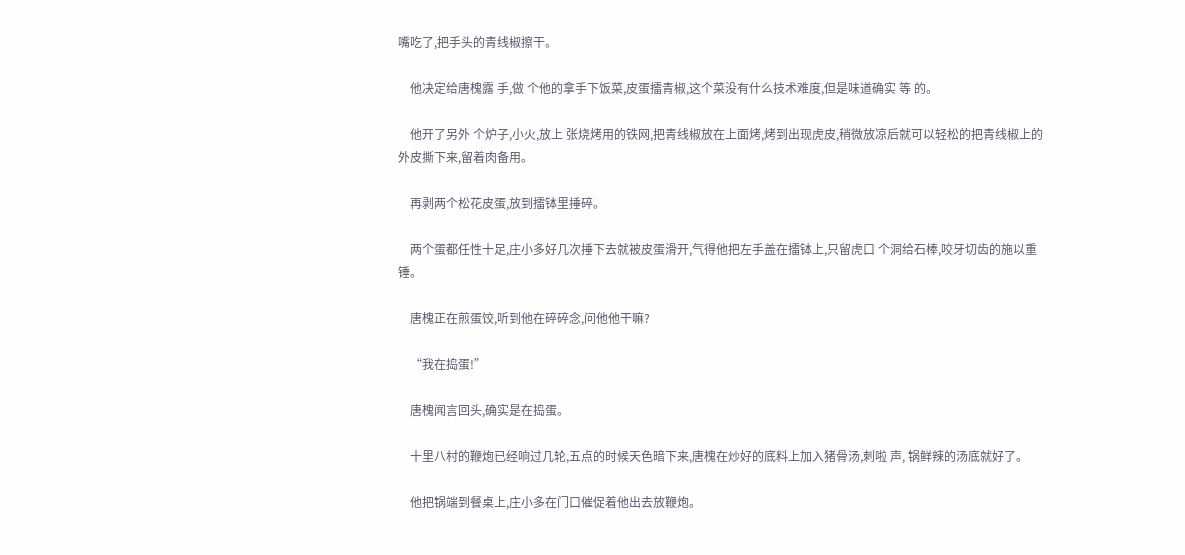嘴吃了,把手头的青线椒擦干。

    他决定给唐槐露 手,做 个他的拿手下饭菜,皮蛋擂青椒,这个菜没有什么技术难度,但是味道确实 等 的。

    他开了另外 个炉子,小火,放上 张烧烤用的铁网,把青线椒放在上面烤,烤到出现虎皮,稍微放凉后就可以轻松的把青线椒上的外皮撕下来,留着肉备用。

    再剥两个松花皮蛋,放到擂钵里捶碎。

    两个蛋都任性十足,庄小多好几次捶下去就被皮蛋滑开,气得他把左手盖在擂钵上,只留虎口 个洞给石棒,咬牙切齿的施以重锤。

    唐槐正在煎蛋饺,听到他在碎碎念,问他他干嘛?

    “我在捣蛋!”

    唐槐闻言回头,确实是在捣蛋。

    十里八村的鞭炮已经响过几轮,五点的时候天色暗下来,唐槐在炒好的底料上加入猪骨汤,刺啦 声, 锅鲜辣的汤底就好了。

    他把锅端到餐桌上,庄小多在门口催促着他出去放鞭炮。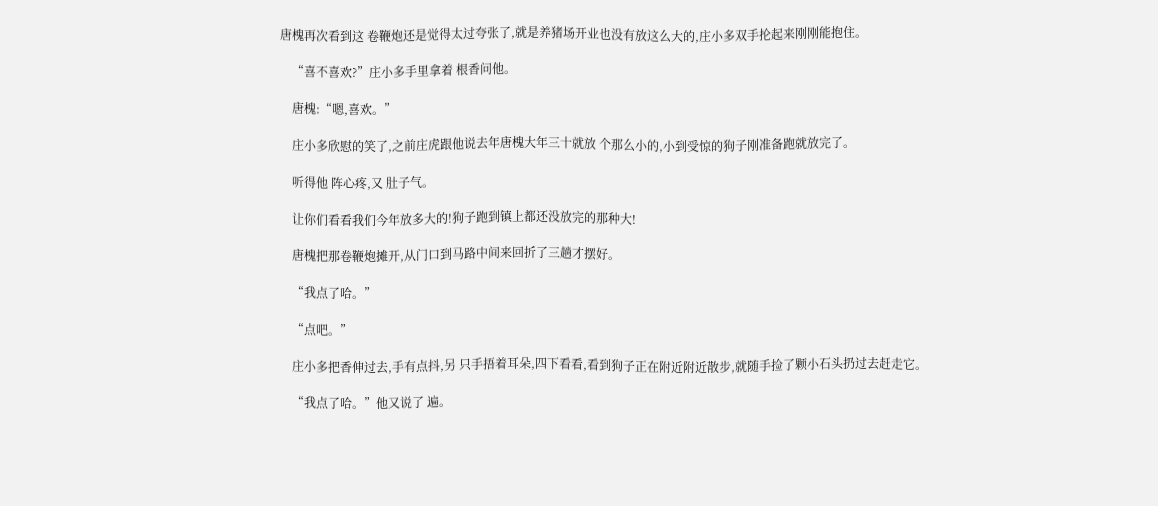唐槐再次看到这 卷鞭炮还是觉得太过夸张了,就是养猪场开业也没有放这么大的,庄小多双手抡起来刚刚能抱住。

    “喜不喜欢?”庄小多手里拿着 根香问他。

    唐槐:“嗯,喜欢。”

    庄小多欣慰的笑了,之前庄虎跟他说去年唐槐大年三十就放 个那么小的,小到受惊的狗子刚准备跑就放完了。

    听得他 阵心疼,又 肚子气。

    让你们看看我们今年放多大的!狗子跑到镇上都还没放完的那种大!

    唐槐把那卷鞭炮摊开,从门口到马路中间来回折了三趟才摆好。

    “我点了哈。”

    “点吧。”

    庄小多把香伸过去,手有点抖,另 只手捂着耳朵,四下看看,看到狗子正在附近附近散步,就随手捡了颗小石头扔过去赶走它。

    “我点了哈。”他又说了 遍。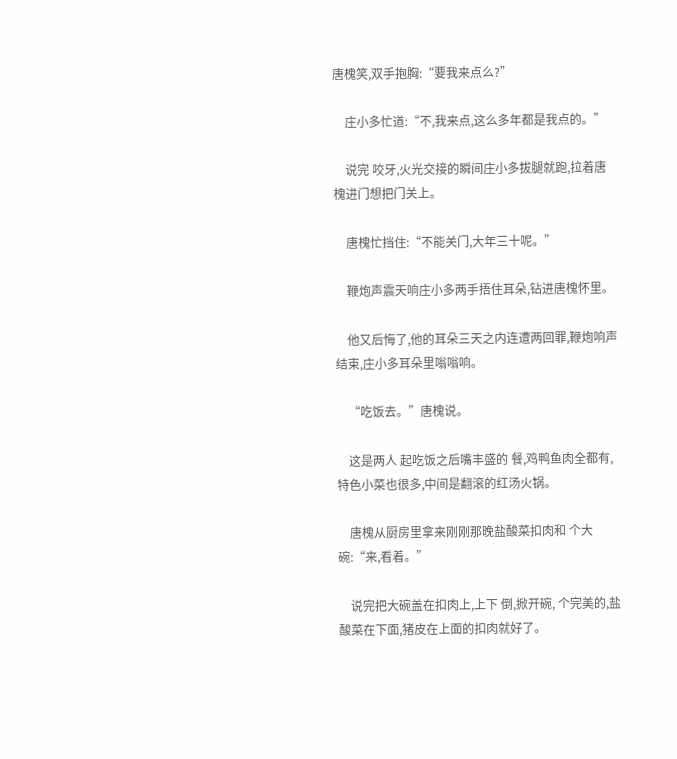唐槐笑,双手抱胸:“要我来点么?”

    庄小多忙道:“不,我来点,这么多年都是我点的。”

    说完 咬牙,火光交接的瞬间庄小多拔腿就跑,拉着唐槐进门想把门关上。

    唐槐忙挡住:“不能关门,大年三十呢。”

    鞭炮声震天响庄小多两手捂住耳朵,钻进唐槐怀里。

    他又后悔了,他的耳朵三天之内连遭两回罪,鞭炮响声结束,庄小多耳朵里嗡嗡响。

    “吃饭去。”唐槐说。

    这是两人 起吃饭之后嘴丰盛的 餐,鸡鸭鱼肉全都有,特色小菜也很多,中间是翻滚的红汤火锅。

    唐槐从厨房里拿来刚刚那晚盐酸菜扣肉和 个大碗:“来,看着。”

    说完把大碗盖在扣肉上,上下 倒,掀开碗, 个完美的,盐酸菜在下面,猪皮在上面的扣肉就好了。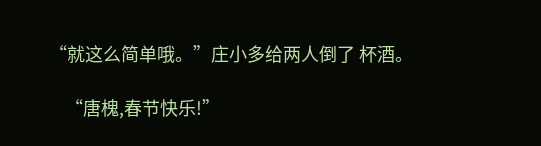“就这么简单哦。”庄小多给两人倒了 杯酒。

    “唐槐,春节快乐!”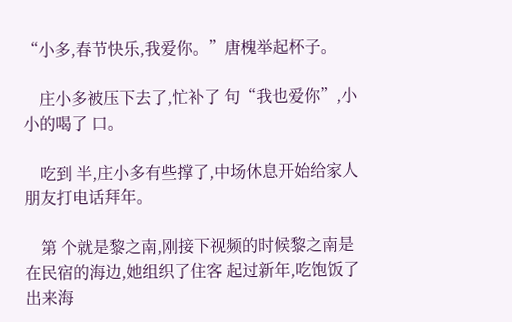“小多,春节快乐,我爱你。”唐槐举起杯子。

    庄小多被压下去了,忙补了 句“我也爱你”,小小的喝了 口。

    吃到 半,庄小多有些撑了,中场休息开始给家人朋友打电话拜年。

    第 个就是黎之南,刚接下视频的时候黎之南是在民宿的海边,她组织了住客 起过新年,吃饱饭了出来海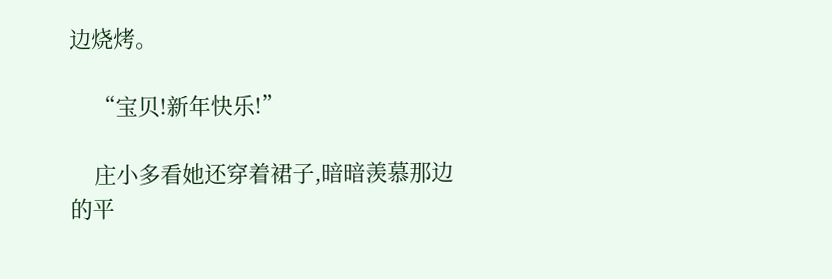边烧烤。

    “宝贝!新年快乐!”

    庄小多看她还穿着裙子,暗暗羡慕那边的平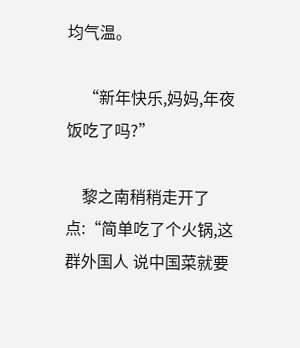均气温。

    “新年快乐,妈妈,年夜饭吃了吗?”

    黎之南稍稍走开了 点:“简单吃了个火锅,这群外国人 说中国菜就要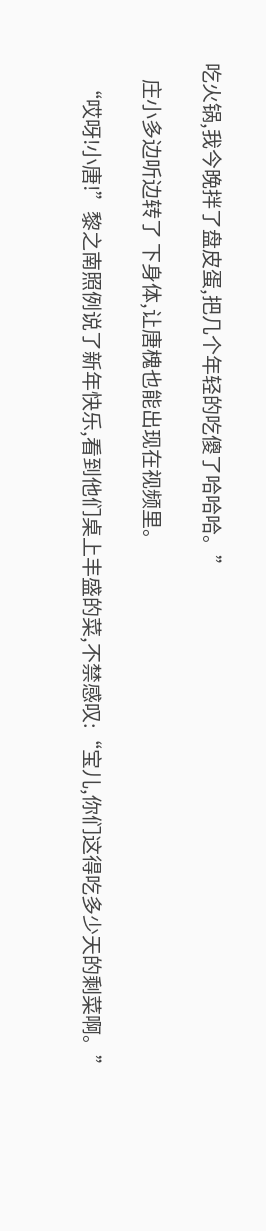吃火锅,我今晚拌了盘皮蛋,把几个年轻的吃傻了哈哈哈。”

    庄小多边听边转了 下身体,让唐槐也能出现在视频里。

    “哎呀!小唐!”黎之南照例说了新年快乐,看到他们桌上丰盛的菜,不禁感叹:“宝儿,你们这得吃多少天的剩菜啊。”